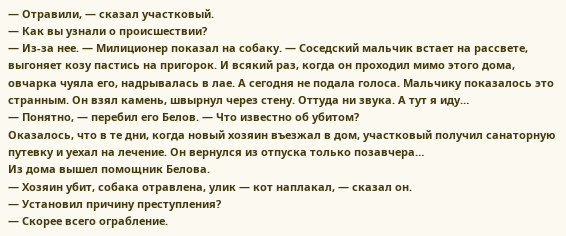— Отравили, — сказал участковый.
— Как вы узнали о происшествии?
— Из-за нее. — Милиционер показал на собаку. — Соседский мальчик встает на рассвете, выгоняет козу пастись на пригорок. И всякий раз, когда он проходил мимо этого дома, овчарка чуяла его, надрывалась в лае. А сегодня не подала голоса. Мальчику показалось это странным. Он взял камень, швырнул через стену. Оттуда ни звука. А тут я иду…
— Понятно, — перебил его Белов. — Что известно об убитом?
Оказалось, что в те дни, когда новый хозяин въезжал в дом, участковый получил санаторную путевку и уехал на лечение. Он вернулся из отпуска только позавчера…
Из дома вышел помощник Белова.
— Хозяин убит, собака отравлена, улик — кот наплакал, — сказал он.
— Установил причину преступления?
— Скорее всего ограбление.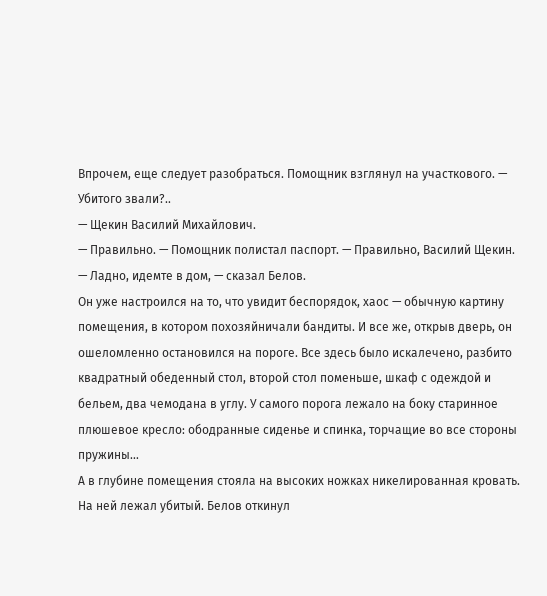Впрочем, еще следует разобраться. Помощник взглянул на участкового. — Убитого звали?..
— Щекин Василий Михайлович.
— Правильно. — Помощник полистал паспорт. — Правильно, Василий Щекин.
— Ладно, идемте в дом, — сказал Белов.
Он уже настроился на то, что увидит беспорядок, хаос — обычную картину помещения, в котором похозяйничали бандиты. И все же, открыв дверь, он ошеломленно остановился на пороге. Все здесь было искалечено, разбито квадратный обеденный стол, второй стол поменьше, шкаф с одеждой и бельем, два чемодана в углу. У самого порога лежало на боку старинное плюшевое кресло: ободранные сиденье и спинка, торчащие во все стороны пружины…
А в глубине помещения стояла на высоких ножках никелированная кровать. На ней лежал убитый. Белов откинул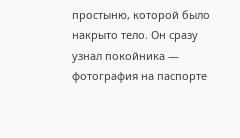простыню, которой было накрыто тело. Он сразу узнал покойника — фотография на паспорте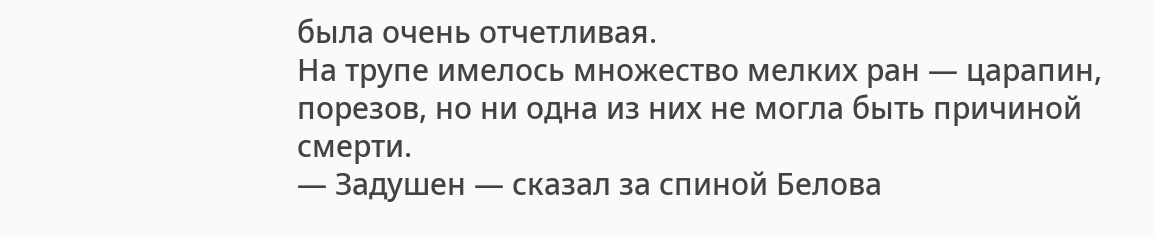была очень отчетливая.
На трупе имелось множество мелких ран — царапин, порезов, но ни одна из них не могла быть причиной смерти.
— Задушен — сказал за спиной Белова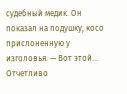судебный медик. Он показал на подушку, косо прислоненную у изголовья. — Вот этой… Отчетливо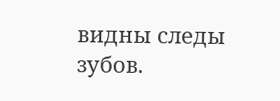видны следы зубов.